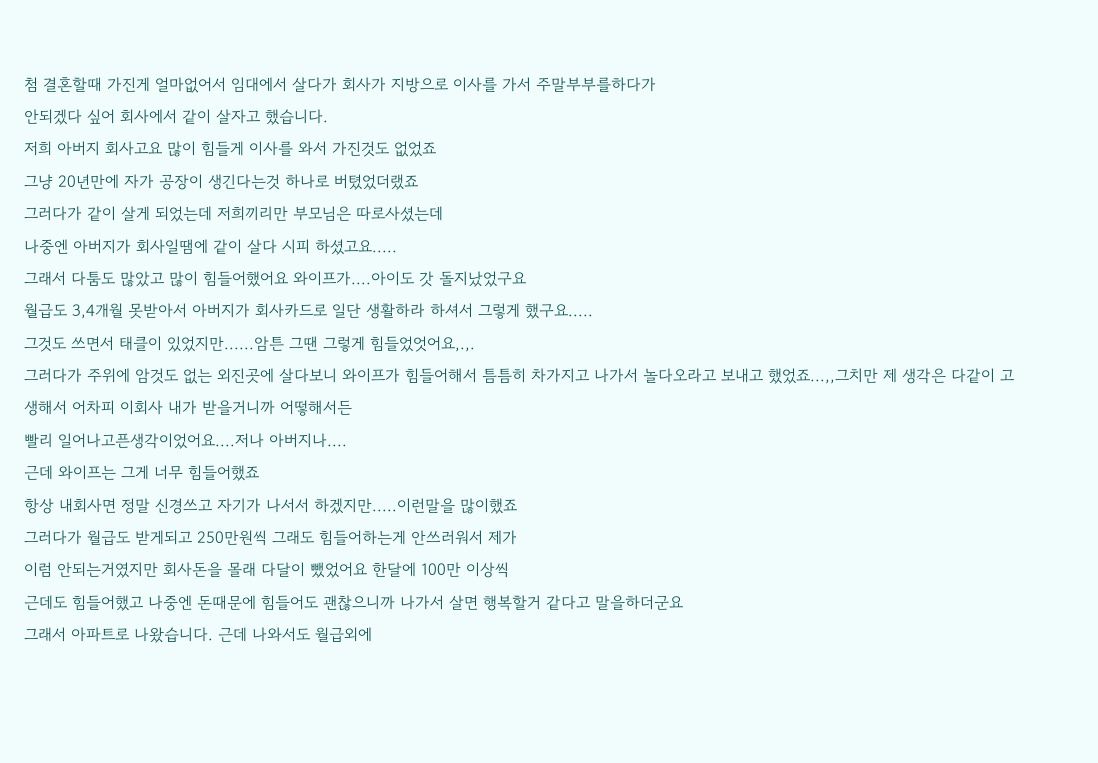첨 결혼할때 가진게 얼마없어서 임대에서 살다가 회사가 지방으로 이사를 가서 주말부부를하다가
안되겠다 싶어 회사에서 같이 살자고 했습니다.
저희 아버지 회사고요 많이 힘들게 이사를 와서 가진것도 없었죠
그냥 20년만에 자가 공장이 생긴다는것 하나로 버텼었더랬죠
그러다가 같이 살게 되었는데 저희끼리만 부모님은 따로사셨는데
나중엔 아버지가 회사일땜에 같이 살다 시피 하셨고요.....
그래서 다툼도 많았고 많이 힘들어했어요 와이프가....아이도 갓 돌지났었구요
월급도 3,4개월 못받아서 아버지가 회사카드로 일단 생활하라 하셔서 그렇게 했구요.....
그것도 쓰면서 태클이 있었지만......암튼 그땐 그렇게 힘들었엇어요,.,.
그러다가 주위에 암것도 없는 외진곳에 살다보니 와이프가 힘들어해서 틈틈히 차가지고 나가서 놀다오라고 보내고 했었죠...,,그치만 제 생각은 다같이 고생해서 어차피 이회사 내가 받을거니까 어떻해서든
빨리 일어나고픈생각이었어요....저나 아버지나....
근데 와이프는 그게 너무 힘들어했죠
항상 내회사면 정말 신경쓰고 자기가 나서서 하겠지만.....이런말을 많이했죠
그러다가 월급도 받게되고 250만원씩 그래도 힘들어하는게 안쓰러워서 제가
이럼 안되는거였지만 회사돈을 몰래 다달이 뺐었어요 한달에 100만 이상씩
근데도 힘들어했고 나중엔 돈때문에 힘들어도 괜찮으니까 나가서 살면 행복할거 같다고 말을하더군요
그래서 아파트로 나왔습니다. 근데 나와서도 월급외에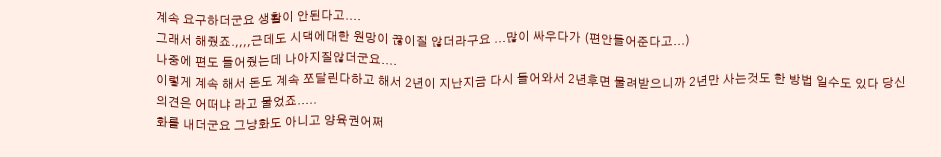계속 요구하더군요 생활이 안된다고....
그래서 해줬죠.,,,,근데도 시댁에대한 원망이 끊이질 않더라구요 ...많이 싸우다가 (편안들어준다고...)
나중에 편도 들어줬는데 나아지질않더군요....
이렇게 계속 해서 돈도 계속 쪼달린다하고 해서 2년이 지난지금 다시 들어와서 2년후면 물려받으니까 2년만 사는것도 한 방법 일수도 있다 당신의견은 어떠냐 라고 물었죠.....
화를 내더군요 그냥화도 아니고 양육권어쩌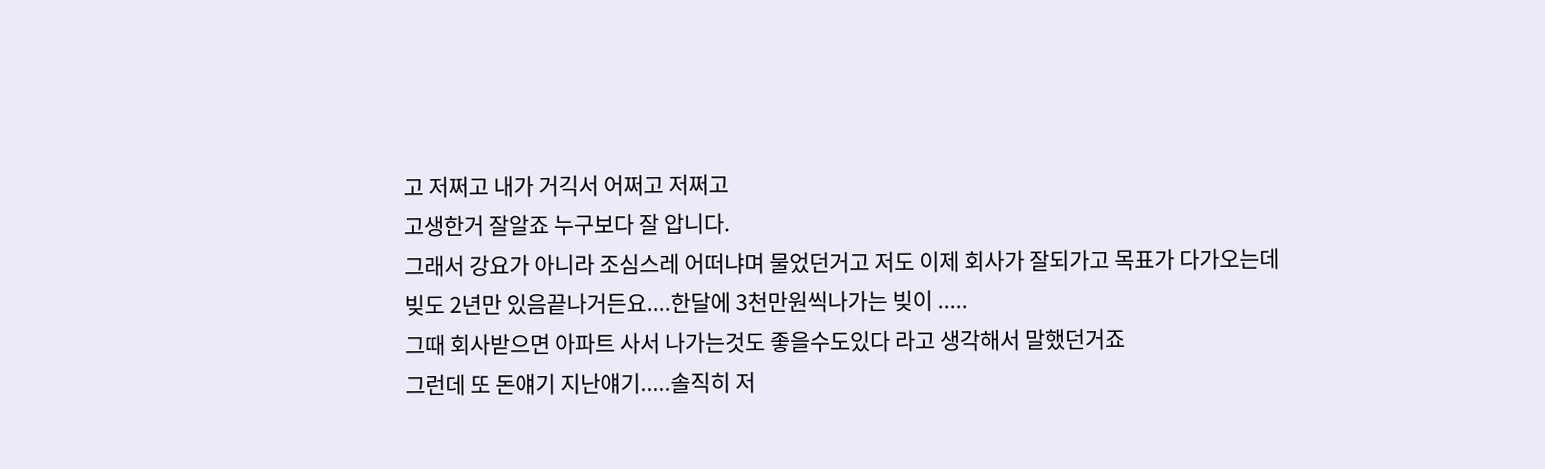고 저쩌고 내가 거긱서 어쩌고 저쩌고
고생한거 잘알죠 누구보다 잘 압니다.
그래서 강요가 아니라 조심스레 어떠냐며 물었던거고 저도 이제 회사가 잘되가고 목표가 다가오는데
빚도 2년만 있음끝나거든요....한달에 3천만원씩나가는 빚이 .....
그때 회사받으면 아파트 사서 나가는것도 좋을수도있다 라고 생각해서 말했던거죠
그런데 또 돈얘기 지난얘기.....솔직히 저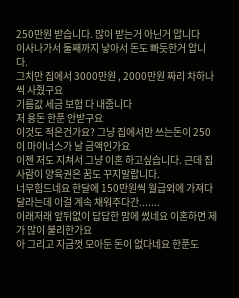250만원 받습니다. 많이 받는거 아닌거 압니다
이사나가서 둘째까지 낳아서 돈도 빠듯한거 압니다.
그치만 집에서 3000만원 , 2000만원 짜리 차하나씩 사줬구요
기름값 세금 보험 다 내줍니다
저 용돈 한푼 안받구요
이것도 적은건가요? 그냥 집에서만 쓰는돈이 250이 마이너스가 날 금액인가요
이젠 저도 지쳐서 그냥 이혼 하고싶습니다. 근데 집사람이 양육권은 꿈도 꾸지말랍니다.
너무힘드네요 한달에 150만원씩 월급외에 가져다 달라는데 이걸 계속 채워주다간.......
이래저래 앞뒤없이 답답한 맘에 썼네요 이혼하면 제가 많이 불리한가요
아 그리고 지금껏 모아둔 돈이 없다네요 한푼도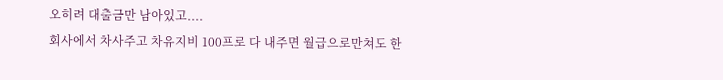오히려 대출금만 남아있고....
회사에서 차사주고 차유지비 100프로 다 내주면 월급으로만쳐도 한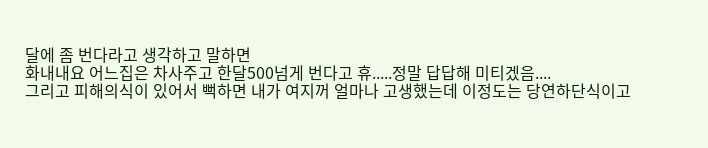달에 좀 번다라고 생각하고 말하면
화내내요 어느집은 차사주고 한달500넘게 번다고 휴.....정말 답답해 미티겠음....
그리고 피해의식이 있어서 뻑하면 내가 여지꺼 얼마나 고생했는데 이정도는 당연하단식이고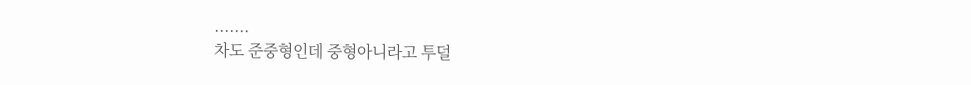.......
차도 준중형인데 중형아니라고 투덜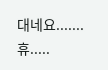대네요.......휴.....